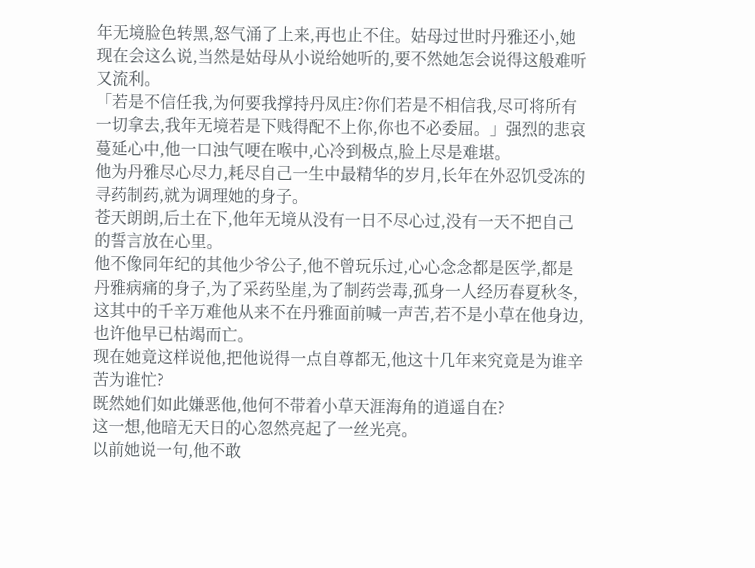年无境脸色转黑,怒气涌了上来,再也止不住。姑母过世时丹雅还小,她现在会这么说,当然是姑母从小说给她听的,要不然她怎会说得这般难听又流利。
「若是不信任我,为何要我撑持丹凤庄?你们若是不相信我,尽可将所有一切拿去,我年无境若是下贱得配不上你,你也不必委屈。」强烈的悲哀蔓延心中,他一口浊气哽在喉中,心冷到极点,脸上尽是难堪。
他为丹雅尽心尽力,耗尽自己一生中最精华的岁月,长年在外忍饥受冻的寻药制药,就为调理她的身子。
苍天朗朗,后土在下,他年无境从没有一日不尽心过,没有一天不把自己的誓言放在心里。
他不像同年纪的其他少爷公子,他不曾玩乐过,心心念念都是医学,都是丹雅病痛的身子,为了采药坠崖,为了制药尝毒,孤身一人经历春夏秋冬,这其中的千辛万难他从来不在丹雅面前喊一声苦,若不是小草在他身边,也许他早已枯竭而亡。
现在她竟这样说他,把他说得一点自尊都无,他这十几年来究竟是为谁辛苦为谁忙?
既然她们如此嫌恶他,他何不带着小草天涯海角的逍遥自在?
这一想,他暗无天日的心忽然亮起了一丝光亮。
以前她说一句,他不敢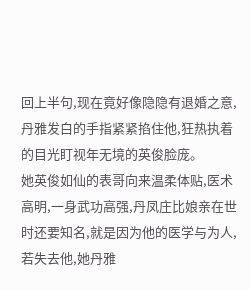回上半句,现在竟好像隐隐有退婚之意,丹雅发白的手指紧紧掐住他,狂热执着的目光盯视年无境的英俊脸庞。
她英俊如仙的表哥向来温柔体贴,医术高明,一身武功高强,丹凤庄比娘亲在世时还要知名,就是因为他的医学与为人,若失去他,她丹雅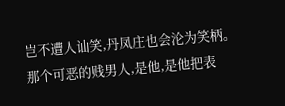岂不遭人讪笑,丹凤庄也会沦为笑柄。
那个可恶的贱男人,是他,是他把表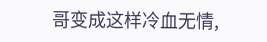哥变成这样冷血无情,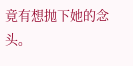竟有想抛下她的念头。